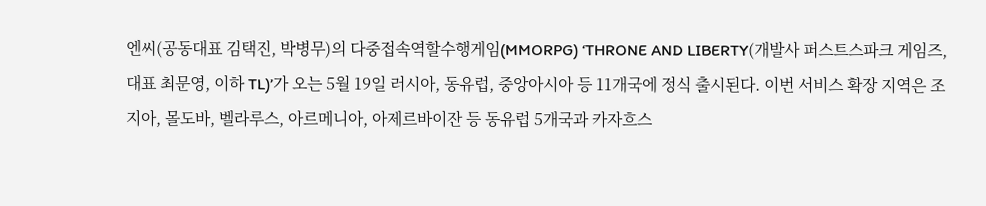엔씨(공동대표 김택진, 박병무)의 다중접속역할수행게임(MMORPG) ‘THRONE AND LIBERTY(개발사 퍼스트스파크 게임즈, 대표 최문영, 이하 TL)’가 오는 5월 19일 러시아, 동유럽, 중앙아시아 등 11개국에 정식 출시된다. 이번 서비스 확장 지역은 조지아, 몰도바, 벨라루스, 아르메니아, 아제르바이잔 등 동유럽 5개국과 카자흐스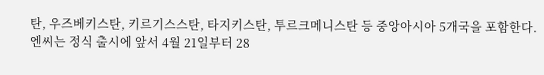탄, 우즈베키스탄, 키르기스스탄, 타지키스탄, 투르크메니스탄 등 중앙아시아 5개국을 포함한다.
엔씨는 정식 출시에 앞서 4월 21일부터 28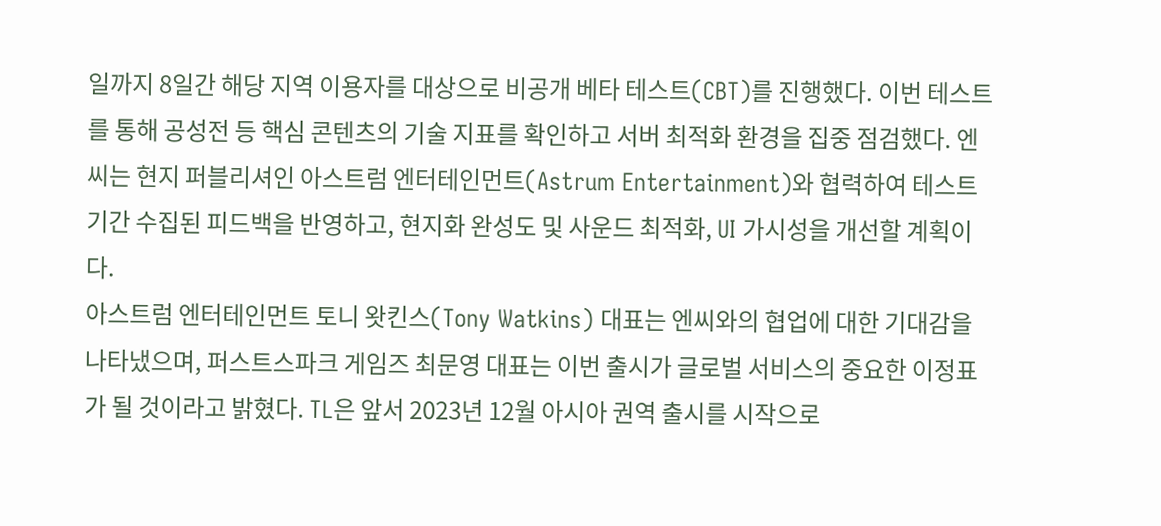일까지 8일간 해당 지역 이용자를 대상으로 비공개 베타 테스트(CBT)를 진행했다. 이번 테스트를 통해 공성전 등 핵심 콘텐츠의 기술 지표를 확인하고 서버 최적화 환경을 집중 점검했다. 엔씨는 현지 퍼블리셔인 아스트럼 엔터테인먼트(Astrum Entertainment)와 협력하여 테스트 기간 수집된 피드백을 반영하고, 현지화 완성도 및 사운드 최적화, UI 가시성을 개선할 계획이다.
아스트럼 엔터테인먼트 토니 왓킨스(Tony Watkins) 대표는 엔씨와의 협업에 대한 기대감을 나타냈으며, 퍼스트스파크 게임즈 최문영 대표는 이번 출시가 글로벌 서비스의 중요한 이정표가 될 것이라고 밝혔다. TL은 앞서 2023년 12월 아시아 권역 출시를 시작으로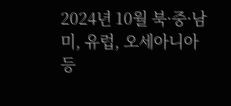2024년 10월 북·중·남미, 유럽, 오세아니아 등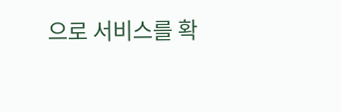으로 서비스를 확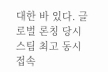대한 바 있다. 글로벌 론칭 당시 스팀 최고 동시 접속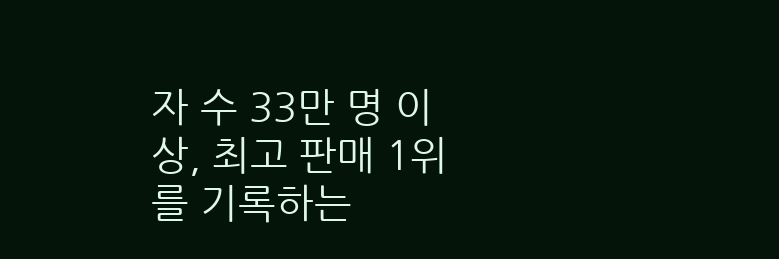자 수 33만 명 이상, 최고 판매 1위를 기록하는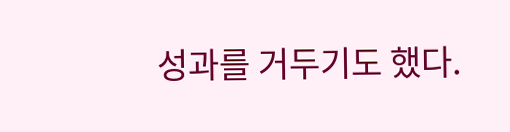성과를 거두기도 했다.